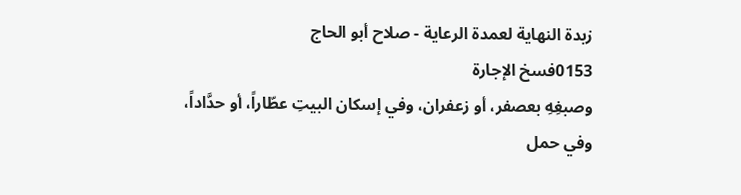زبدة النهاية لعمدة الرعاية - صلاح أبو الحاج
0153فسخ الإجارة
وصبغِهِ بعصفر، أو زعفران، وفي إسكان البيتِ عطّاراً، أو حدَّاداً، وفي حمل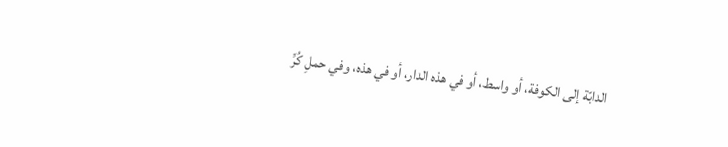الدابّة إلى الكوفة، أو واسط، أو في هذه الدار، أو في هذه، وفي حملِ كُرِّ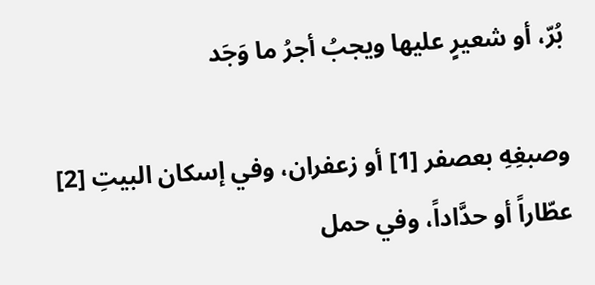بُرّ، أو شعيرٍ عليها ويجبُ أجرُ ما وَجَد

وصبغِهِ بعصفر [1] أو زعفران، وفي إسكان البيتِ [2] عطّاراً أو حدَّاداً، وفي حمل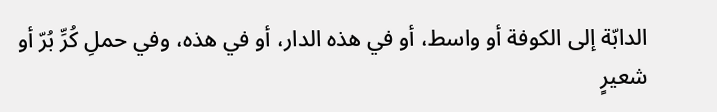الدابّة إلى الكوفة أو واسط، أو في هذه الدار، أو في هذه، وفي حملِ كُرِّ بُرّ أو شعيرٍ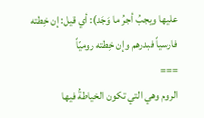عليها ويجبُ أجرُ ما وَجَد): أي قيل: إن خِطته فارسياً فبدرهم وإن خِطته روميّاً
===
الروم وهي التي تكون الخياطةُ فيها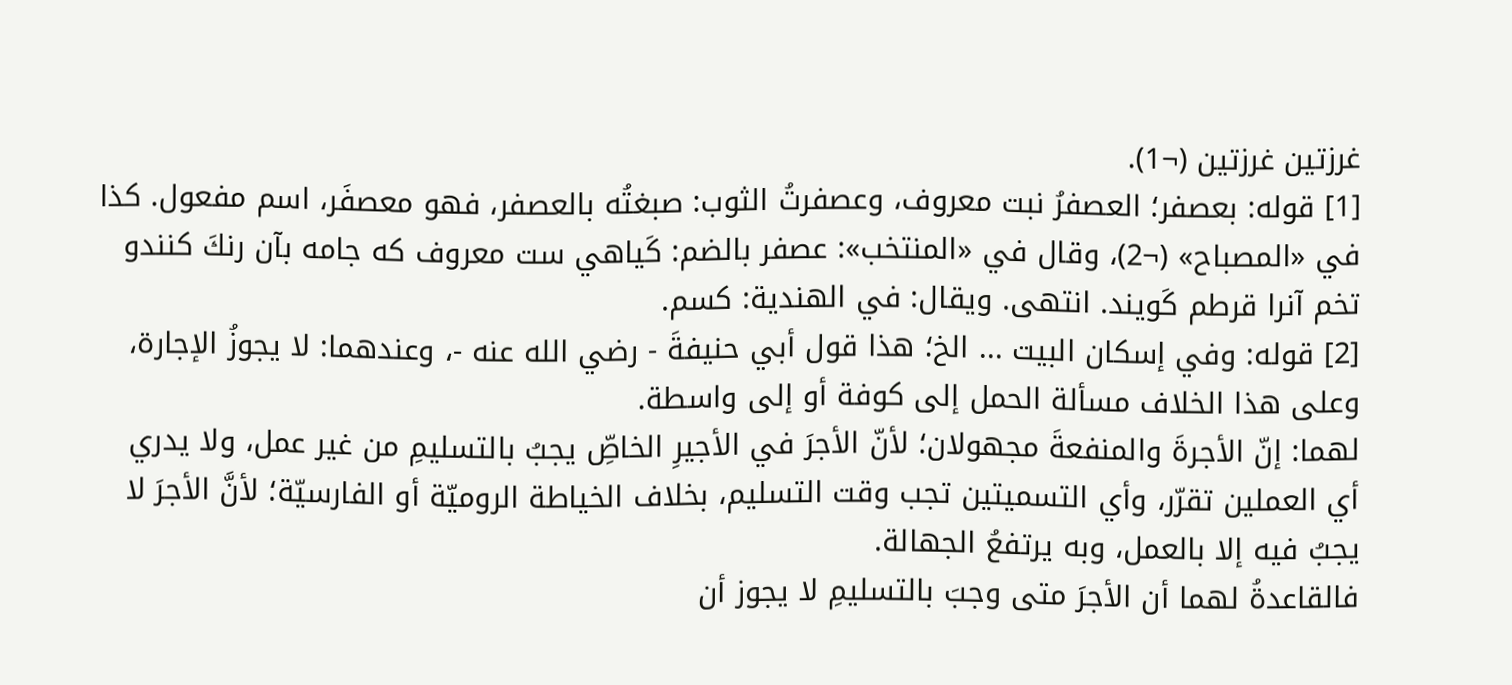غرزتين غرزتين (¬1).
[1] قوله: بعصفر؛ العصفرُ نبت معروف، وعصفرتُ الثوب: صبغتُه بالعصفر، فهو معصفَر، اسم مفعول. كذا في «المصباح» (¬2)، وقال في «المنتخب»: عصفر بالضم: كَياهي ست معروف كه جامه بآن رنكَ كنندو تخم آنرا قرطم كَويند. انتهى. ويقال: في الهندية: كسم.
[2] قوله: وفي إسكان البيت ... الخ؛ هذا قول أبي حنيفةَ - رضي الله عنه -، وعندهما: لا يجوزُ الإجارة، وعلى هذا الخلاف مسألة الحمل إلى كوفة أو إلى واسطة.
لهما: إنّ الأجرةَ والمنفعةَ مجهولان؛ لأنّ الأجرَ في الأجيرِ الخاصِّ يجبُ بالتسليمِ من غير عمل، ولا يدري أي العملين تقرّر، وأي التسميتين تجب وقت التسليم، بخلاف الخياطة الروميّة أو الفارسيّة؛ لأنَّ الأجرَ لا يجبُ فيه إلا بالعمل، وبه يرتفعُ الجهالة.
فالقاعدةُ لهما أن الأجرَ متى وجبَ بالتسليمِ لا يجوز أن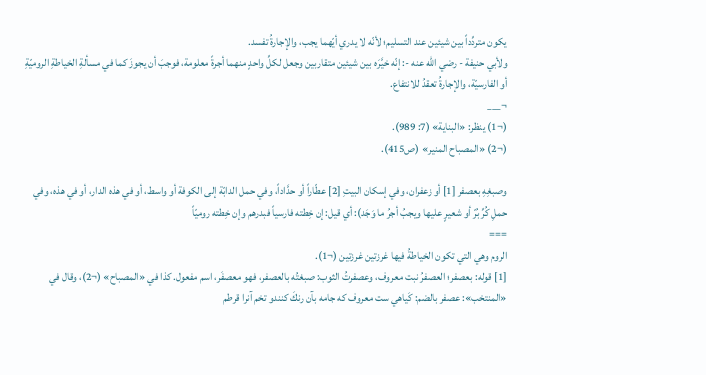يكون متردِّداً بين شيئين عند التسليم؛ لأنّه لا يدري أيّهما يجب، والإجارةُ تفسد.
ولأبي حنيفة - رضي الله عنه -: إنّه خيَّرَه بين شيئين متقاربين وجعل لكلِّ واحدٍ منهما أجرةً معلومة، فوجبَ أن يجوزَ كما في مسألةِ الخياطةِ الروميّةِ أو الفارسيّة، والإجارةُ تعقدُ للانتفاع.
¬___
(¬1) ينظر: «البناية» (7: 989).
(¬2) «المصباح المنير» (ص415).

وصبغِهِ بعصفر [1] أو زعفران، وفي إسكان البيتِ [2] عطّاراً أو حدَّاداً، وفي حمل الدابّة إلى الكوفة أو واسط، أو في هذه الدار، أو في هذه، وفي حملِ كُرِّ بُرّ أو شعيرٍ عليها ويجبُ أجرُ ما وَجَد): أي قيل: إن خِطته فارسياً فبدرهم وإن خِطته روميّاً
===
الروم وهي التي تكون الخياطةُ فيها غرزتين غرزتين (¬1).
[1] قوله: بعصفر؛ العصفرُ نبت معروف، وعصفرتُ الثوب: صبغتُه بالعصفر، فهو معصفَر، اسم مفعول. كذا في «المصباح» (¬2)، وقال في «المنتخب»: عصفر بالضم: كَياهي ست معروف كه جامه بآن رنكَ كنندو تخم آنرا قرطم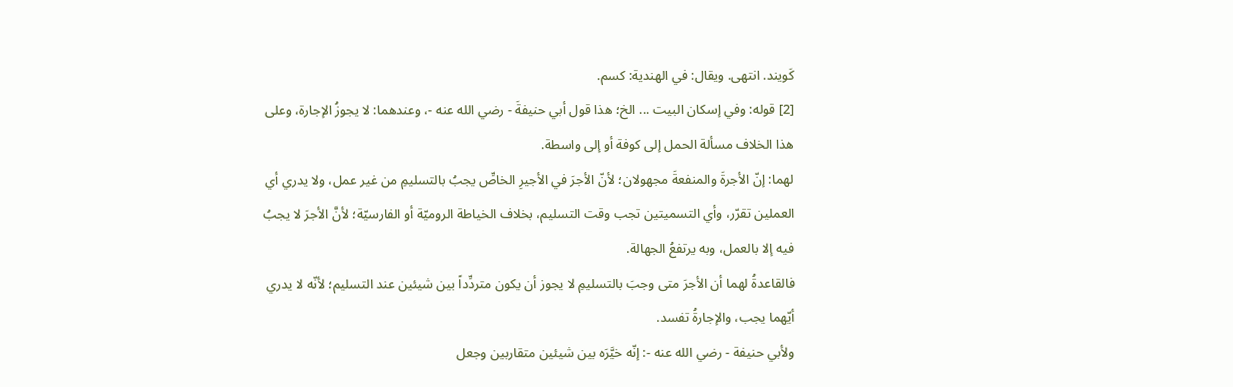كَويند. انتهى. ويقال: في الهندية: كسم.
[2] قوله: وفي إسكان البيت ... الخ؛ هذا قول أبي حنيفةَ - رضي الله عنه -، وعندهما: لا يجوزُ الإجارة، وعلى هذا الخلاف مسألة الحمل إلى كوفة أو إلى واسطة.
لهما: إنّ الأجرةَ والمنفعةَ مجهولان؛ لأنّ الأجرَ في الأجيرِ الخاصِّ يجبُ بالتسليمِ من غير عمل، ولا يدري أي العملين تقرّر، وأي التسميتين تجب وقت التسليم، بخلاف الخياطة الروميّة أو الفارسيّة؛ لأنَّ الأجرَ لا يجبُ فيه إلا بالعمل، وبه يرتفعُ الجهالة.
فالقاعدةُ لهما أن الأجرَ متى وجبَ بالتسليمِ لا يجوز أن يكون متردِّداً بين شيئين عند التسليم؛ لأنّه لا يدري أيّهما يجب، والإجارةُ تفسد.
ولأبي حنيفة - رضي الله عنه -: إنّه خيَّرَه بين شيئين متقاربين وجعل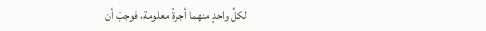لكلِّ واحدٍ منهما أجرةً معلومة، فوجبَ أن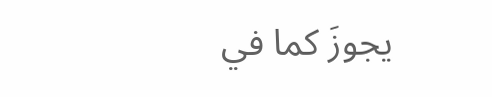يجوزَ كما في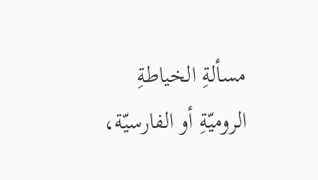مسألةِ الخياطةِ الروميّةِ أو الفارسيّة،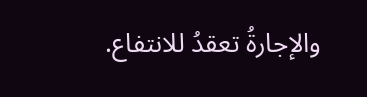والإجارةُ تعقدُ للانتفاع.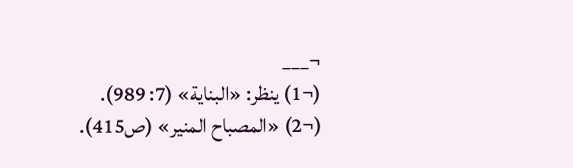¬___
(¬1) ينظر: «البناية» (7: 989).
(¬2) «المصباح المنير» (ص415).